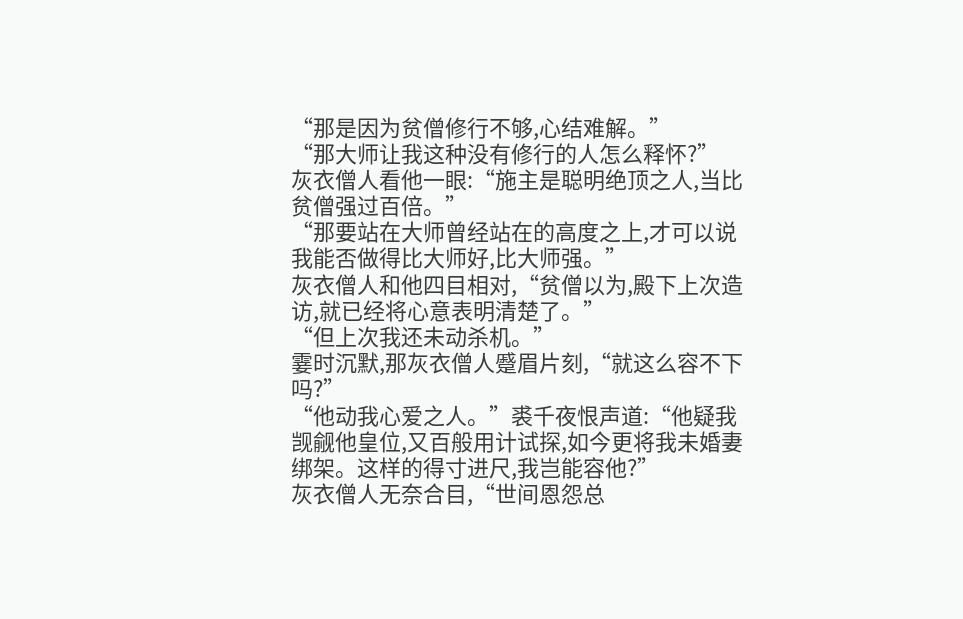“那是因为贫僧修行不够,心结难解。”
“那大师让我这种没有修行的人怎么释怀?”
灰衣僧人看他一眼:“施主是聪明绝顶之人,当比贫僧强过百倍。”
“那要站在大师曾经站在的高度之上,才可以说我能否做得比大师好,比大师强。”
灰衣僧人和他四目相对,“贫僧以为,殿下上次造访,就已经将心意表明清楚了。”
“但上次我还未动杀机。”
霎时沉默,那灰衣僧人蹙眉片刻,“就这么容不下吗?”
“他动我心爱之人。”裘千夜恨声道:“他疑我觊觎他皇位,又百般用计试探,如今更将我未婚妻绑架。这样的得寸进尺,我岂能容他?”
灰衣僧人无奈合目,“世间恩怨总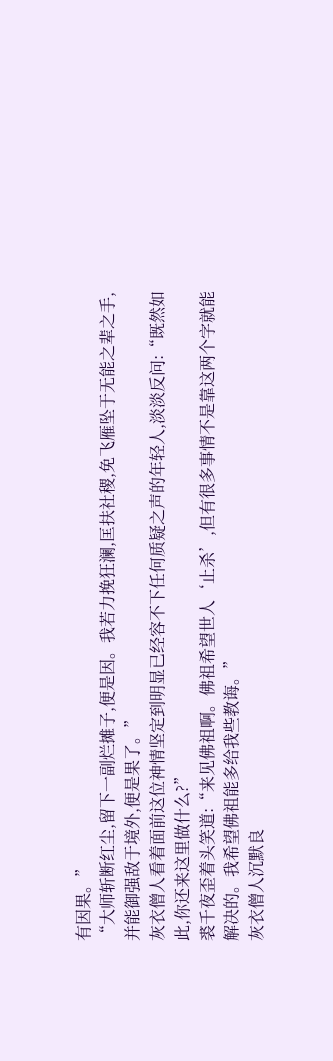有因果。”
“大师斩断红尘,留下一副烂摊子,便是因。我若力挽狂澜,匡扶社稷,免飞雁坠于无能之辈之手,并能御强敌于境外,便是果了。”
灰衣僧人看着面前这位神情坚定到明显已经容不下任何质疑之声的年轻人,淡淡反问:“既然如此,你还来这里做什么?”
裘千夜歪着头笑道:“来见佛祖啊。佛祖希望世人‘止杀’,但有很多事情不是靠这两个字就能解决的。我希望佛祖能多给我些教诲。”
灰衣僧人沉默良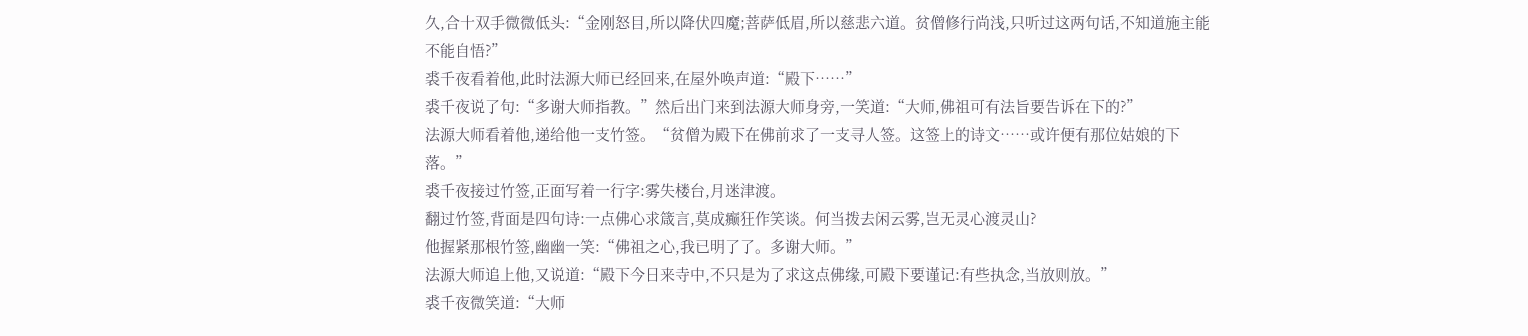久,合十双手微微低头:“金刚怒目,所以降伏四魔;菩萨低眉,所以慈悲六道。贫僧修行尚浅,只听过这两句话,不知道施主能不能自悟?”
裘千夜看着他,此时法源大师已经回来,在屋外唤声道:“殿下……”
裘千夜说了句:“多谢大师指教。”然后出门来到法源大师身旁,一笑道:“大师,佛祖可有法旨要告诉在下的?”
法源大师看着他,递给他一支竹签。“贫僧为殿下在佛前求了一支寻人签。这签上的诗文……或许便有那位姑娘的下落。”
裘千夜接过竹签,正面写着一行字:雾失楼台,月迷津渡。
翻过竹签,背面是四句诗:一点佛心求箴言,莫成癫狂作笑谈。何当拨去闲云雾,岂无灵心渡灵山?
他握紧那根竹签,幽幽一笑:“佛祖之心,我已明了了。多谢大师。”
法源大师追上他,又说道:“殿下今日来寺中,不只是为了求这点佛缘,可殿下要谨记:有些执念,当放则放。”
裘千夜微笑道:“大师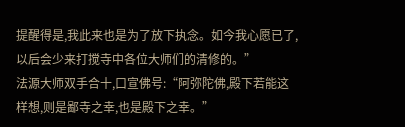提醒得是,我此来也是为了放下执念。如今我心愿已了,以后会少来打搅寺中各位大师们的清修的。”
法源大师双手合十,口宣佛号:“阿弥陀佛,殿下若能这样想,则是鄙寺之幸,也是殿下之幸。”